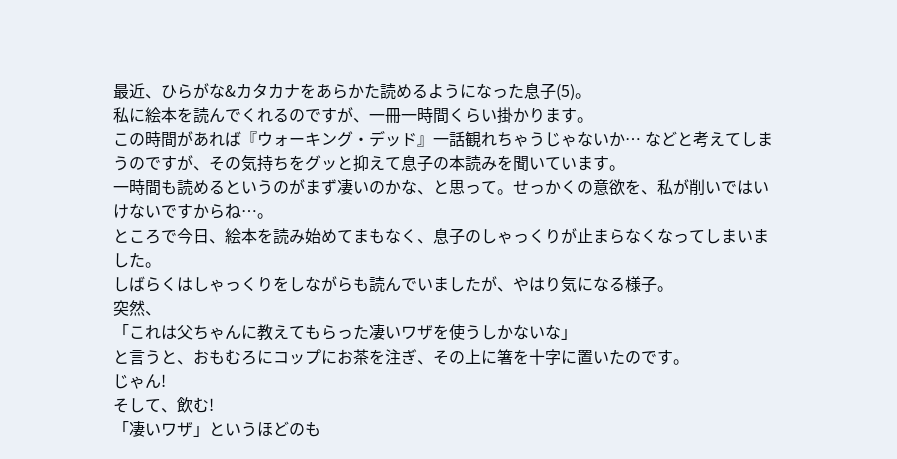最近、ひらがな&カタカナをあらかた読めるようになった息子(5)。
私に絵本を読んでくれるのですが、一冊一時間くらい掛かります。
この時間があれば『ウォーキング・デッド』一話観れちゃうじゃないか… などと考えてしまうのですが、その気持ちをグッと抑えて息子の本読みを聞いています。
一時間も読めるというのがまず凄いのかな、と思って。せっかくの意欲を、私が削いではいけないですからね…。
ところで今日、絵本を読み始めてまもなく、息子のしゃっくりが止まらなくなってしまいました。
しばらくはしゃっくりをしながらも読んでいましたが、やはり気になる様子。
突然、
「これは父ちゃんに教えてもらった凄いワザを使うしかないな」
と言うと、おもむろにコップにお茶を注ぎ、その上に箸を十字に置いたのです。
じゃん!
そして、飲む!
「凄いワザ」というほどのも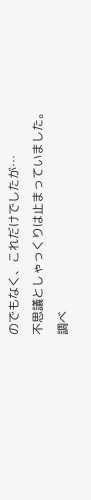のでもなく、これだけでしたが…
不思議としゃっくりは止まっていました。
調べ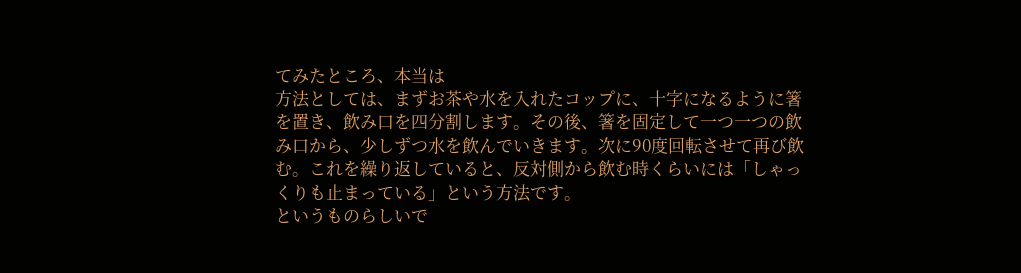てみたところ、本当は
方法としては、まずお茶や水を入れたコップに、十字になるように箸を置き、飲み口を四分割します。その後、箸を固定して一つ一つの飲み口から、少しずつ水を飲んでいきます。次に90度回転させて再び飲む。これを繰り返していると、反対側から飲む時くらいには「しゃっくりも止まっている」という方法です。
というものらしいで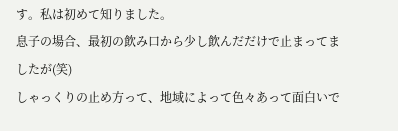す。私は初めて知りました。
息子の場合、最初の飲み口から少し飲んだだけで止まってましたが(笑)
しゃっくりの止め方って、地域によって色々あって面白いで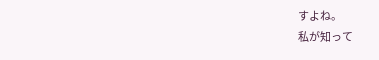すよね。
私が知って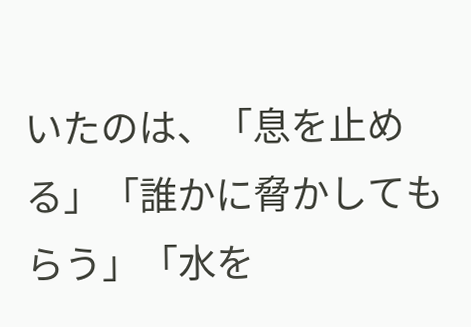いたのは、「息を止める」「誰かに脅かしてもらう」「水を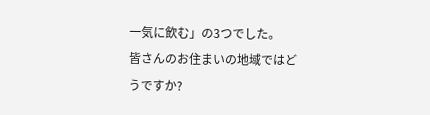一気に飲む」の3つでした。
皆さんのお住まいの地域ではどうですか?